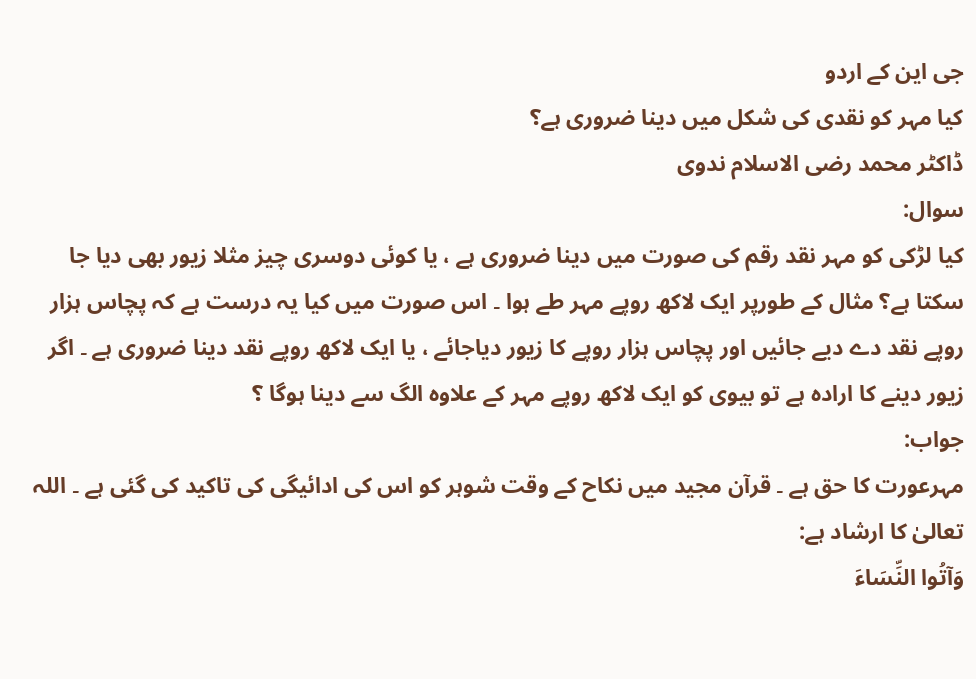جی این کے اردو
کیا مہر کو نقدی کی شکل میں دینا ضروری ہے؟
ڈاکٹر محمد رضی الاسلام ندوی
سوال:
کیا لڑکی کو مہر نقد رقم کی صورت میں دینا ضروری ہے ، یا کوئی دوسری چیز مثلا زیور بھی دیا جا سکتا ہے؟ مثال کے طورپر ایک لاکھ روپے مہر طے ہوا ۔ اس صورت میں کیا یہ درست ہے کہ پچاس ہزار روپے نقد دے دیے جائیں اور پچاس ہزار روپے کا زیور دیاجائے ، یا ایک لاکھ روپے نقد دینا ضروری ہے ۔ اگر زیور دینے کا ارادہ ہے تو بیوی کو ایک لاکھ روپے مہر کے علاوہ الگ سے دینا ہوگا ؟
جواب:
مہرعورت کا حق ہے ۔ قرآن مجید میں نکاح کے وقت شوہر کو اس کی ادائیگی کی تاکید کی گئی ہے ۔ اللہ تعالیٰ کا ارشاد ہے:
وَآتُوا النِّسَاءَ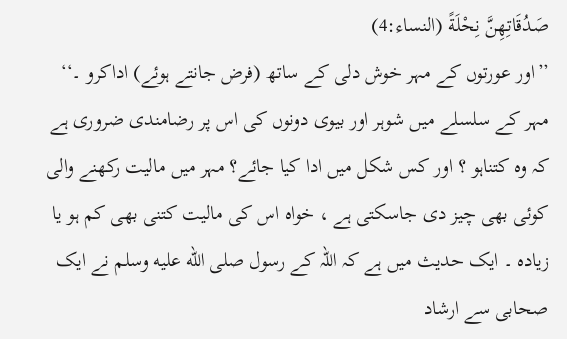صَدُقَاتِهِنَّ نِحْلَةً (النساء:4)
’’اور عورتوں کے مہر خوش دلی کے ساتھ (فرض جانتے ہوئے) اداکرو ۔‘‘
مہر کے سلسلے میں شوہر اور بیوی دونوں کی اس پر رضامندی ضروری ہے کہ وہ کتناہو ؟ اور کس شکل میں ادا کیا جائے؟ مہر میں مالیت رکھنے والی کوئی بھی چیز دی جاسکتی ہے ، خواہ اس کی مالیت کتنی بھی کم ہو یا زیادہ ۔ ایک حدیث میں ہے کہ اللہ کے رسول صلى الله عليه وسلم نے ایک صحابی سے ارشاد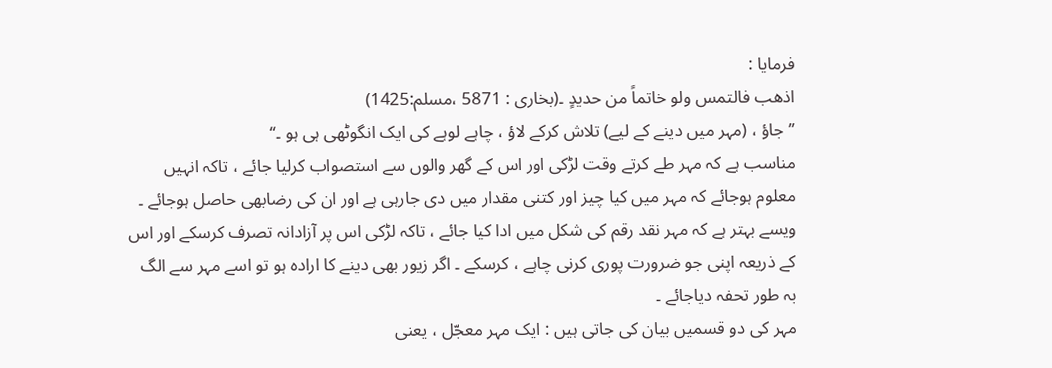فرمایا :
اذھب فالتمس ولو خاتماً من حدیدٍ ۔(بخاری : 5871 ،مسلم:1425)
’’جاؤ ، (مہر میں دینے کے لیے) تلاش کرکے لاؤ ، چاہے لوہے کی ایک انگوٹھی ہی ہو ۔‘‘
مناسب ہے کہ مہر طے کرتے وقت لڑکی اور اس کے گھر والوں سے استصواب کرلیا جائے ، تاکہ انہیں معلوم ہوجائے کہ مہر میں کیا چیز اور کتنی مقدار میں دی جارہی ہے اور ان کی رضابھی حاصل ہوجائے ۔ ویسے بہتر ہے کہ مہر نقد رقم کی شکل میں ادا کیا جائے ، تاکہ لڑکی اس پر آزادانہ تصرف کرسکے اور اس کے ذریعہ اپنی جو ضرورت پوری کرنی چاہے ، کرسکے ۔ اگر زیور بھی دینے کا ارادہ ہو تو اسے مہر سے الگ بہ طور تحفہ دیاجائے ۔
مہر کی دو قسمیں بیان کی جاتی ہیں : ایک مہر معجّل ، یعنی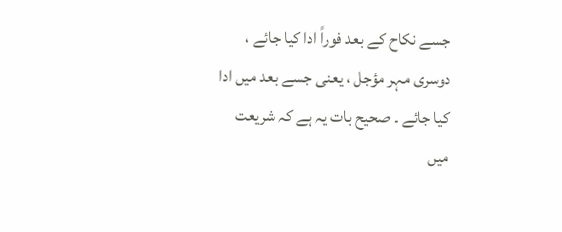جسے نکاح کے بعد فوراً ادا کیا جائے ، دوسری مہر مؤجل ، یعنی جسے بعد میں ادا کیا جائے ۔ صحیح بات یہ ہے کہ شریعت میں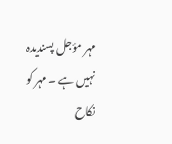مہر مؤجل پسندیدہ نہیں ہے ۔ مہر کو نکاح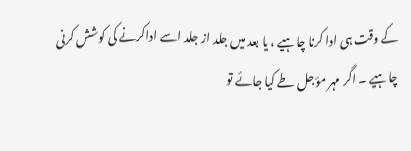کے وقت ہی ادا کرنا چاہیے ، یا بعد میں جلد از جلد اسے اداکرنے کی کوشش کرنی چاہیے ۔ اگر مہر مؤجل طے کیا جائے تو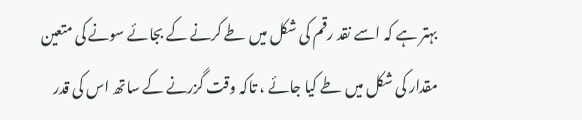بہتر ہے کہ اسے نقد رقم کی شکل میں طے کرنے کے بجائے سونے کی متعین مقدار کی شکل میں طے کیا جائے ، تاکہ وقت گزرنے کے ساتھ اس کی قدر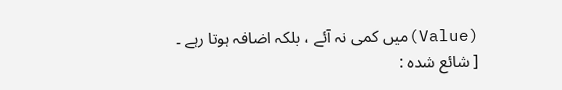(Value)میں کمی نہ آئے ، بلکہ اضافہ ہوتا رہے ۔
[ شائع شدہ :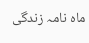ماہ نامہ زندگی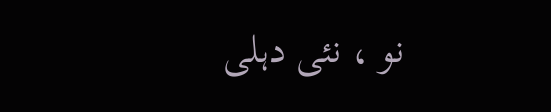نو ، نئی دہلی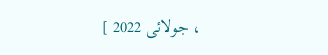، جولائی 2022 ]